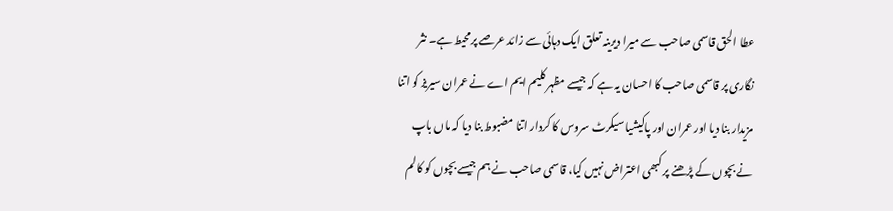عطا الحق قاسمی صاحب سے میرا دیرینہ تعلق ایک دہائی سے زائد عرصے پرمحیط ہے۔ نثر نگاری پر قاسمی صاحب کا احسان یہ ہے کہ جیسے مظہر کلیم ایم اے نے عمران سیریز کو اتنا مزیدار بنا دیا اور عمران اور پاکیشیا سیکرٹ سروس کا کردار اتنا مضبوط بنا دیا کہ ماں باپ نے بچوں کے پڑھنے پر کبھی اعتراض نہیں کیا، قاسمی صاحب نے ہم جیسے بچوں کو کالم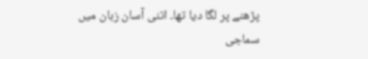پڑھنے پر لگا دیا تھا۔ اتنی آسان زبان میں سماجی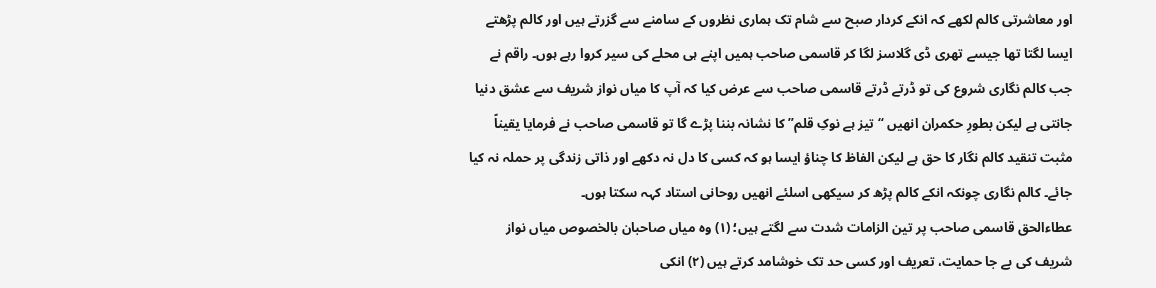اور معاشرتی کالم لکھے کہ انکے کردار صبح سے شام تک ہماری نظروں کے سامنے سے گزرتے ہیں اور کالم پڑھتے ایسا لگتا تھا جیسے تھری ڈی گلاسز لگا کر قاسمی صاحب ہمیں اپنے ہی محلے کی سیر کروا رہے ہوں۔ راقم نے جب کالم نگاری شروع کی تو ڈرتے ڈرتے قاسمی صاحب سے عرض کیا کہ آپ کا میاں نواز شریف سے عشق دنیا جانتی ہے لیکن بطورِ حکمران انھیں “تیز ہے نوکِ قلم” کا نشانہ بننا پڑے گا تو قاسمی صاحب نے فرمایا یقیناً مثبت تنقید کالم نگار کا حق ہے لیکن الفاظ کا چناؤ ایسا ہو کہ کسی کا دل نہ دکھے اور ذاتی زندگی پر حملہ نہ کیا جائے۔ کالم نگاری چونکہ انکے کالم پڑھ کر سیکھی اسلئے انھیں روحانی استاد کہہ سکتا ہوں۔
عطاءالحق قاسمی صاحب پر تین الزامات شدت سے لگتے ہیں؛ (۱) وہ میاں صاحبان بالخصوص میاں نواز شریف کی بے جا حمایت، تعریف اور کسی حد تک خوشامد کرتے ہیں (۲) انکی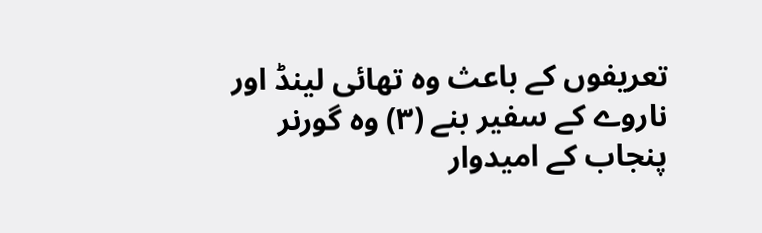تعریفوں کے باعث وہ تھائی لینڈ اور ناروے کے سفیر بنے (۳) وہ گورنر پنجاب کے امیدوار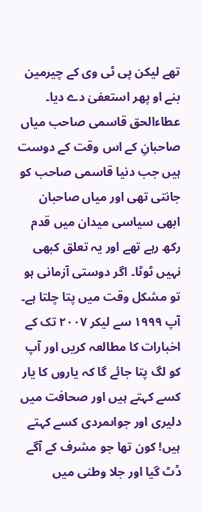تھے لیکن پی ٹی وی کے چیرمین بنے او پھر استعفیٰ دے دیا۔
عطاءالحق قاسمی صاحب میاں صاحبانِ کے اس وقت کے دوست ہیں جب دنیا قاسمی صاحب کو جانتی تھی اور میاں صاحبان ابھی سیاسی میدان میں قدم رکھ رہے تھے اور یہ تعلق کبھی نہیں ٹوٹا۔ اگر دوستی آزمانی ہو تو مشکل وقت میں پتا چلتا ہے۔ آپ ۱۹۹۹ سے لیکر ۲۰۰۷ تک کے اخبارات کا مطالعہ کریں اور آپ کو لگ پتا جائے گا کہ یاروں کا یار کسے کہتے ہیں اور صحافت میں دلیری اور جواںمردی کسے کہتے ہیں! کون تھا جو مشرف کے آگے ڈٹ گیا اور جلا وطنی میں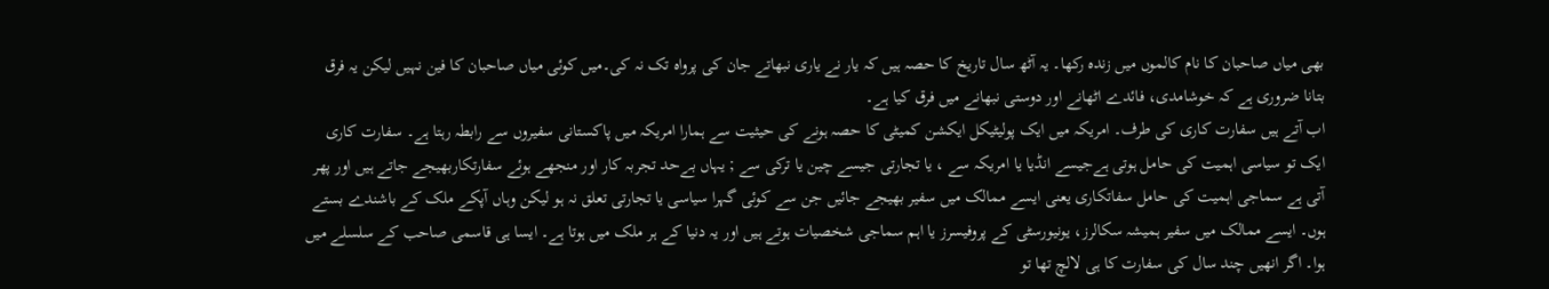بھی میاں صاحبان کا نام کالموں میں زندہ رکھا۔ یہ آٹھ سال تاریخ کا حصہ ہیں کہ یار نے یاری نبھاتے جان کی پرواہ تک نہ کی۔میں کوئی میاں صاحبان کا فین نہیں لیکن یہ فرق بتانا ضروری ہے کہ خوشامدی، فائدے اٹھانے اور دوستی نبھانے میں فرق کیا ہے۔
اب آتے ہیں سفارت کاری کی طرف۔ امریکہ میں ایک پولیٹیکل ایکشن کمیٹی کا حصہ ہونے کی حیثیت سے ہمارا امریکہ میں پاکستانی سفیروں سے رابطہ رہتا ہے۔ سفارت کاری ایک تو سیاسی اہمیت کی حامل ہوتی ہےجیسے انڈیا یا امریکہ سے ، یا تجارتی جیسے چین یا ترکی سے ; یہاں بےحد تجربہ کار اور منجھے ہوئے سفارتکاربھیجے جاتے ہیں اور پھر آتی ہے سماجی اہمیت کی حامل سفاتکاری یعنی ایسے ممالک میں سفیر بھیجے جائیں جن سے کوئی گہرا سیاسی یا تجارتی تعلق نہ ہو لیکن وہاں آپکے ملک کے باشندے بستے ہوں۔ ایسے ممالک میں سفیر ہمیشہ سکالرز، یونیورسٹی کے پروفیسرز یا اہم سماجی شخصیات ہوتے ہیں اور یہ دنیا کے ہر ملک میں ہوتا ہے۔ ایسا ہی قاسمی صاحب کے سلسلے میں ہوا۔ اگر انھیں چند سال کی سفارت کا ہی لالچ تھا تو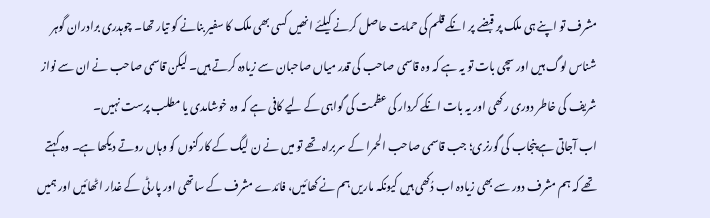مشرف تو اپنے ہی ملک پر قبضے پر انکے قلم کی حمایت حاصل کرنے کیلئے انھیں کسی بھی ملک کا سفیر بنانے کو تیار تھا۔ چوہدری برادران گوہر شناس لوگ ہیں اور سچی بات تو یہ ہے کہ وہ قاسمی صاحب کی قدر میاں صاحبان سے زیادہ کرتے ہیں۔ لیکن قاسمی صاحب نے ان سے نواز شریف کی خاطر دوری رکھی اور یہ بات انکے کردار کی عظمت کی گواہی کے لیے کافی ہے کہ وہ خوشامدی یا مطلب پرست نہیں۔
اب آجاتی ہے پنجاب کی گورنری؛ جب قاسمی صاحب الحمرا کے سربراہ تھے تو میں نے ن لیگ کے کارکنوں کو وہاں روتے دیکھا ہے۔ وہ کہتے تھے کہ ہم مشرف دور سے بھی زیادہ اب دُکھی ہیں کیونکہ ماریں ہم نے کھائیں، فائدے مشرف کے ساتھی اور پارٹی کے غدار اٹھائیں اور ہمیں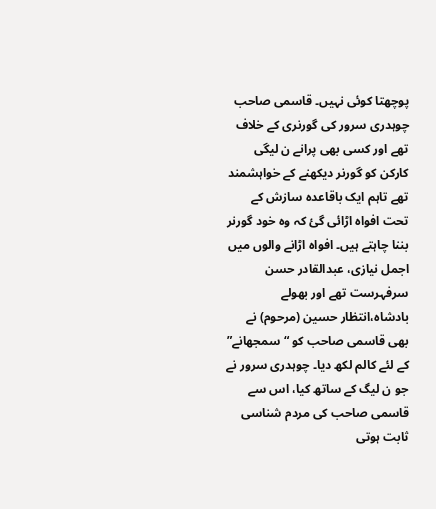پوچھتا کوئی نہیں۔ قاسمی صاحب چوہدری سرور کی گورنری کے خلاف تھے اور کسی بھی پرانے ن لیگی کارکن کو گورنر دیکھنے کے خواہشمند تھے تاہم ایک باقاعدہ سازش کے تحت افواہ اڑائی گئ کہ وہ خود گورنر بننا چاہتے ہیں۔ افواہ اڑانے والوں میں اجمل نیازی، عبدالقادر حسن سرفہرست تھے اور بھولے بادشاہ،انتظار حسین (مرحوم) نے بھی قاسمی صاحب کو “سمجھانے” کے لئے کالم لکھ دیا۔ چوہدری سرور نے جو ن لیگ کے ساتھ کیا، اس سے قاسمی صاحب کی مردم شناسی ثابت ہوتی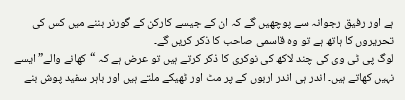ہے اور رفیق رجوانہ سے پوچھیں گے کہ ان کے جیسے کارکن کے گورنر بننے میں کس کی تحریروں کا ہاتھ ہے تو وہ قاسمی صاحب کا ذکر کریں گے۔
لوگ پی ٹی وی کی چند لاکھ کی نوکری کا ذکر کرتے ہیں تو عرض ہے کہ “کھانے والے” ایسے نہیں کھاتے ہیں۔ اندر ہی اندر اربوں کے پر مٹ اور ٹھیکے ملتے ہیں اور باہر سفید پوش بنے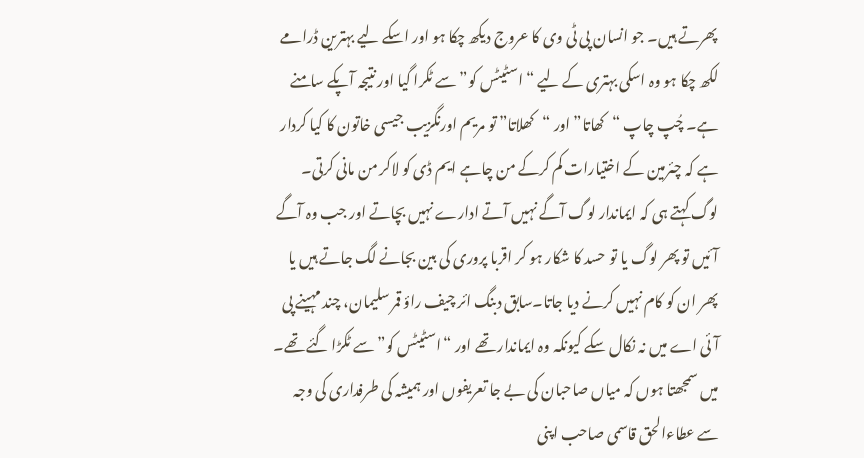پھرتے ہیں۔ جو انسان پی ٹی وی کا عروج دیکھ چکا ہو اور اسکے لیے بہترین ڈرامے لکھ چکا ہو وہ اسکی بہتری کے لیے “اسٹیٹس کو”سے ٹکرا گیا اور نتیجہ آپکے سامنے ہے۔ چُپ چاپ “کھاتا” اور “کھلاتا” تو مریم اورنگزیب جیسی خاتون کا کیا کردار ہے کہ چئرمین کے اختیارات کم کرکے من چاہے ایم ڈی کو لاکر من مانی کرتی۔ لوگ کہتے ہی کہ ایماندار لوگ آگے نہیں آتے ادارے نہیں بچاتے اور جب وہ آگے آئیں تو پھر لوگ یا تو حسد کا شکار ہو کر اقربا پروری کی بین بجانے لگ جاتے ہیں یا پھر ان کو کام نہیں کرنے دیا جاتا۔سابق دبنگ ائر چیف راؤ قمر سلیمان، چند مہینے پی آئی اے میں نہ نکال سکے کیونکہ وہ ایماندار تھے اور “اسٹیٹس کو” سے ٹکڑا گئے تھے۔
میں سمجھتا ہوں کہ میاں صاحبان کی بے جا تعریفوں اور ہمیشہ کی طرفداری کی وجہ سے عطاءالحق قاسمی صاحب اپنی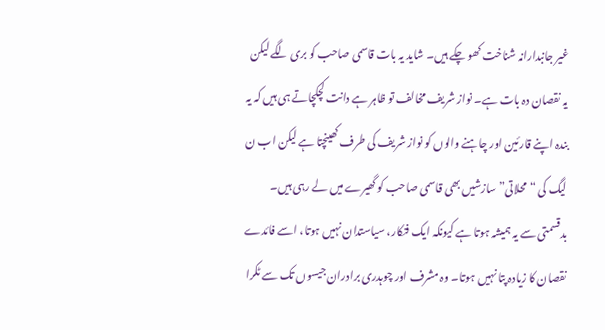غیر جانبدارانہ شناخت کھو چکے ہیں۔ شاید یہ بات قاسمی صاحب کو بری لگے لیکن یہ نقصان دہ بات ہے۔ نواز شریف مخالف تو ظاہر ہے دانت کچکچاتے ہی ہیں کہ یہ بندہ اپنے قارئین اور چاہنے والوں کو نواز شریف کی طرف کھینچتا ہے لیکن اب ن لیگ کی “محلاتی” سازشیں بھی قاسمی صاحب کو گھیرے میں لے رہی ہیں۔ بدقسمتی سے یہ ہمیشہ ہوتا ہے کیونکہ ایک فنکار، سیاستدان نہیں ہوتا، اسے فائدے نقصان کا زیادہ پتا نہیں ہوتا۔ وہ مشرف اور چوہدری برادران جیسوں تک سے ٹکرا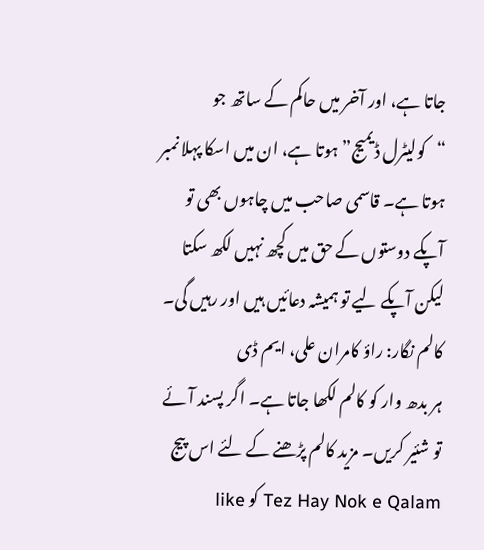جاتا ہے، اور آخر میں حاکم کے ساتھ جو “کولیٹرل ڈیمیج” ہوتا ہے، ان میں اسکا پہلا نمبر ہوتا ہے۔ قاسمی صاحب میں چاہوں بھی تو آپکے دوستوں کے حق میں کچھ نہیں لکھ سکتا لیکن آپکے لیے تو ہمیشہ دعائیں ہیں اور رہیں گی۔
کالم نگار: راؤ کامران علی، ایم ڈی
ہر بدھ وار کو کالم لکھا جاتا ہے۔ اگر پسند آئے تو شئیر کریں۔ مزید کالم پڑھنے کے لئے اس پیج Tez Hay Nok e Qalam کو like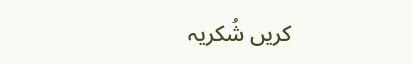کریں شُکریہ